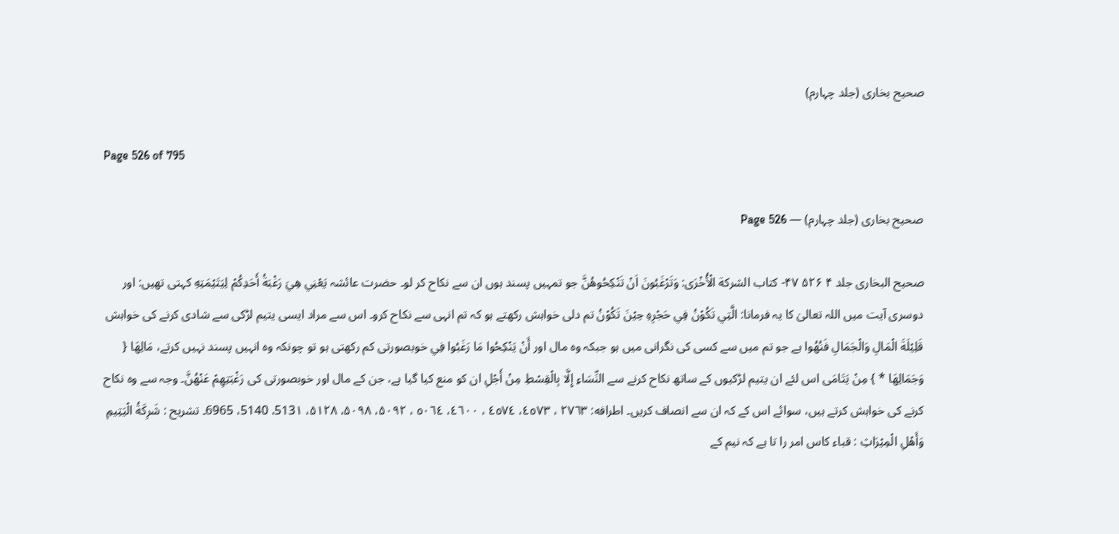صحیح بخاری (جلد چہارم)

Page 526 of 795

صحیح بخاری (جلد چہارم) — Page 526

صحيح البخاری جلد ۴ ۵۲۶ ۴۷- كتاب الشركة الْأُخْرَى: وَتَرْغَبُونَ اَنْ تَنْكِحُوهُنَّ جو تمہیں پسند ہوں ان سے نکاح کر لو۔ حضرت عائشہ يَعْنِي هِيَ رَغْبَةُ أَحَدِكُمْ لِيَتَيْمَتِهِ کہتی تھیں: اور دوسری آیت میں اللہ تعالیٰ کا یہ فرمانا: الَّتِي تَكُوْنُ فِي حَجْرِهِ حِيْنَ تَكُوْنُ تم دلی خواہش رکھتے ہو کہ تم انہی سے نکاح کرو۔ اس سے مراد ایسی یتیم لڑکی سے شادی کرنے کی خواہش قَلِيْلَةَ الْمَالِ وَالْجَمَالِ فَنُهُوا ہے جو تم میں سے کسی کی نگرانی میں ہو جبکہ وہ مال اور أَنْ يَنْكِحُوا مَا رَغَبُوا فِي خوبصورتی کم رکھتی ہو تو چونکہ وہ انہیں پسند نہیں کرتے، مَالِهَا { وَجَمَالِهَا * } مِنْ يَتَامَى اس لئے ان یتیم لڑکیوں کے ساتھ نکاح کرنے سے النِّسَاءِ إِلَّا بِالْقِسْطِ مِنْ أَجْلِ ان کو منع کیا گیا ہے، جن کے مال اور خوبصورتی کی رَغْبَتِهِمْ عَنْهُنَّ۔ وجہ سے وہ نکاح کرنے کی خواہش کرتے ہیں، سوائے اس کے کہ ان سے انصاف کریں۔ اطرافه: ٢٧٦٣ ، ٤٥٧٣، ٤٥٧٤ ، ٤٦٠٠، ٥٠٦٤ ، ۵۰٩٢، ۵۰۹۸، ۵۱۲۸، 513۱، 5140، 6965۔ تشريح : شَرِكَةُ الْيَتِيمِ وَأَهْلِ الْمِيْرَاثِ : قباء کاس امر را تا ہے کہ نیم کے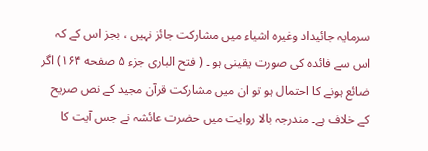سرمایہ جائیداد وغیرہ اشیاء میں مشارکت جائز نہیں ، بجز اس کے کہ اس سے فائدہ کی صورت یقینی ہو ۔ ( فتح الباری جزء ۵ صفحه ۱۶۴) اگر ضائع ہونے کا احتمال ہو تو ان میں مشارکت قرآن مجید کے نص صریح کے خلاف ہے۔ مندرجہ بالا روایت میں حضرت عائشہ نے جس آیت کا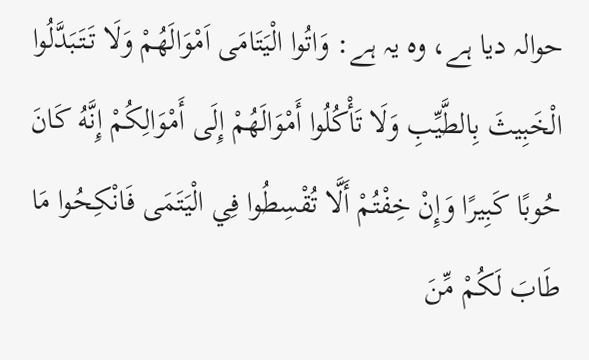حوالہ دیا ہے، وہ یہ ہے: وَاتُوا الْيَتَامَى اَمْوَالَهُمْ وَلَا تَتَبَدَّلُوا الْخَبِيثَ بِالطَّيِّبِ وَلَا تَأْكُلُوا أَمْوَالَهُمْ إِلَى أَمْوَالِكُمْ إِنَّهُ كَانَ حُوبًا كَبِيرًا وَإِنْ خِفْتُمْ أَلَّا تُقْسِطُوا فِي الْيَتَمَى فَانْكِحُوا مَا طَابَ لَكُمْ مِّنَ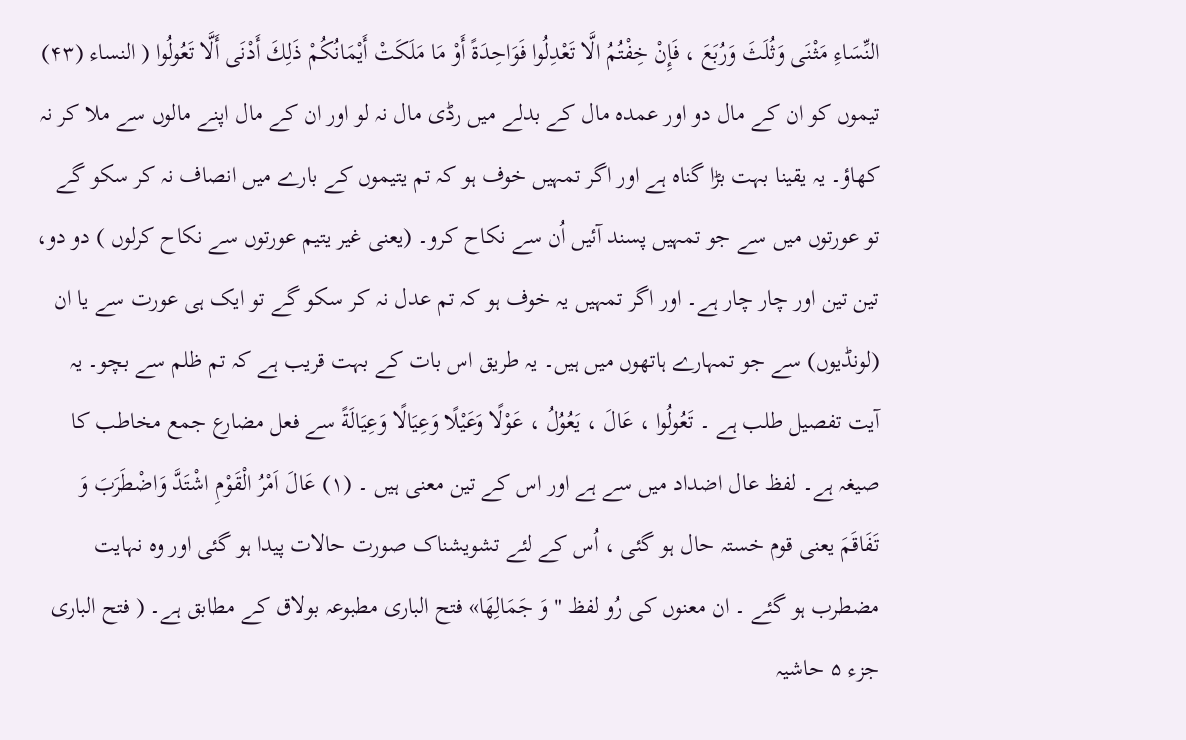النِّسَاءِ مَثْنَى وَثُلَثَ وَرُبَعَ ، فَإِنْ خِفْتُمُ الَّا تَعْدِلُوا فَوَاحِدَةً أَوْ مَا مَلَكَتْ أَيْمَانُكُمْ ذَلِكَ أَدْنَى أَلَّا تَعُولُوا ( النساء (۴۳) تیموں کو ان کے مال دو اور عمدہ مال کے بدلے میں رڈی مال نہ لو اور ان کے مال اپنے مالوں سے ملا کر نہ کھاؤ۔ یہ یقینا بہت بڑا گناہ ہے اور اگر تمہیں خوف ہو کہ تم یتیموں کے بارے میں انصاف نہ کر سکو گے تو عورتوں میں سے جو تمہیں پسند آئیں اُن سے نکاح کرو۔ (یعنی غیر یتیم عورتوں سے نکاح کرلوں ) دو دو، تین تین اور چار چار ہے۔ اور اگر تمہیں یہ خوف ہو کہ تم عدل نہ کر سکو گے تو ایک ہی عورت سے یا ان (لونڈیوں) سے جو تمہارے ہاتھوں میں ہیں۔ یہ طریق اس بات کے بہت قریب ہے کہ تم ظلم سے بچو۔ یہ آیت تفصیل طلب ہے ۔ تَعُولُوا ، عَالَ ، يَعُوُلُ ، عَوْلًا وَعَيْلًا وَعِيَالًا وَعِيَالَةً سے فعل مضارع جمع مخاطب کا صیغہ ہے۔ لفظ عال اضداد میں سے ہے اور اس کے تین معنی ہیں ۔ (۱) عَالَ اَمْرُ الْقَوْمِ اشْتَدَّ وَاضْطَرَبَ وَ تَفَاقَمَ یعنی قوم خستہ حال ہو گئی ، اُس کے لئے تشویشناک صورت حالات پیدا ہو گئی اور وہ نہایت مضطرب ہو گئے ۔ ان معنوں کی رُو لفظ " وَ جَمَالِهَا» فتح الباری مطبوعہ بولاق کے مطابق ہے۔ ( فتح الباری جزء ۵ حاشیہ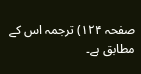صفحہ ۱۲۴) ترجمہ اس کے مطابق ہے۔